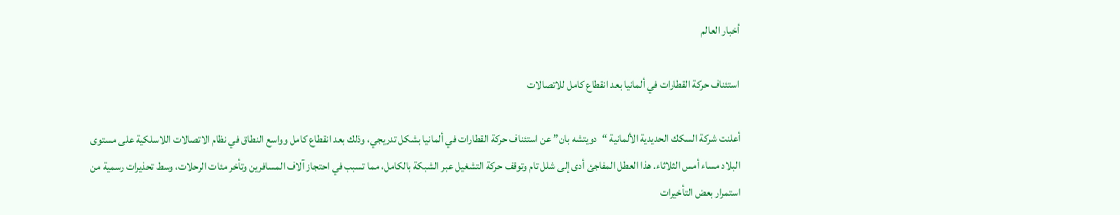أخبار العالم

استئناف حركة القطارات في ألمانيا بعد انقطاع كامل للاتصالات

أعلنت شركة السكك الحديدية الألمانية “دويتشه بان” عن استئناف حركة القطارات في ألمانيا بشكل تدريجي، وذلك بعد انقطاع كامل وواسع النطاق في نظام الاتصالات اللاسلكية على مستوى البلاد مساء أمس الثلاثاء. هذا العطل المفاجئ أدى إلى شلل تام وتوقف حركة التشغيل عبر الشبكة بالكامل، مما تسبب في احتجاز آلاف المسافرين وتأخر مئات الرحلات، وسط تحذيرات رسمية من استمرار بعض التأخيرات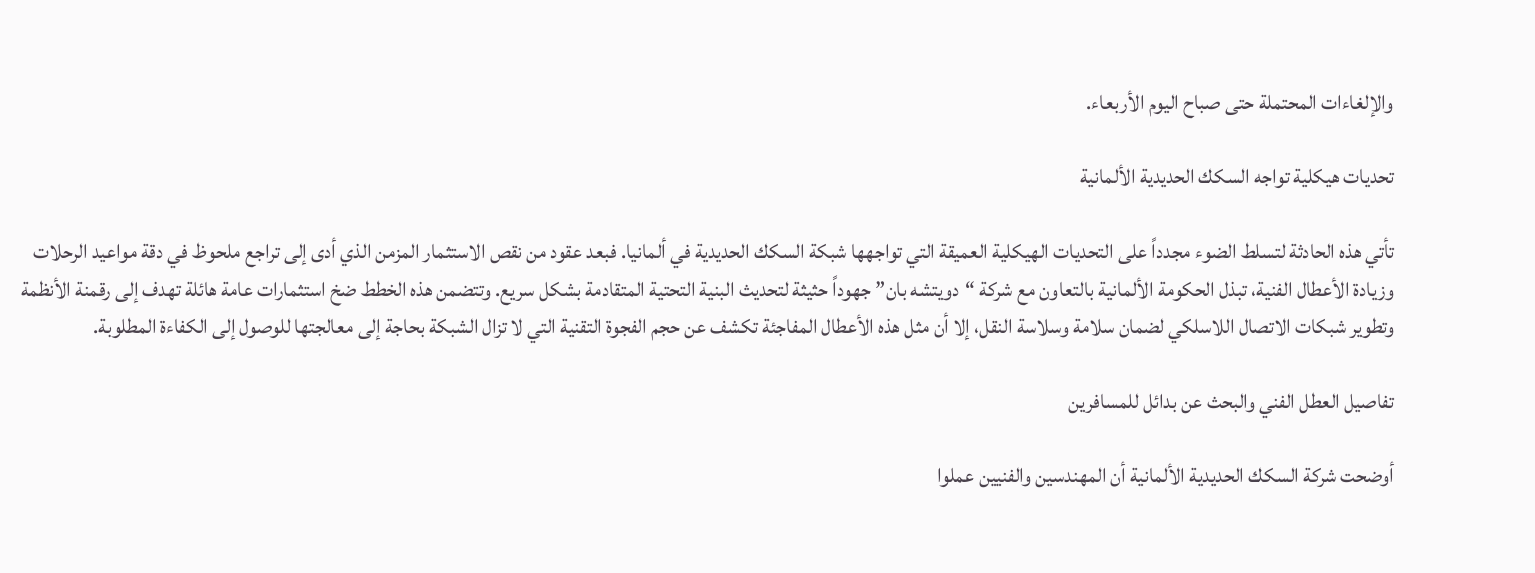والإلغاءات المحتملة حتى صباح اليوم الأربعاء.

تحديات هيكلية تواجه السكك الحديدية الألمانية

تأتي هذه الحادثة لتسلط الضوء مجدداً على التحديات الهيكلية العميقة التي تواجهها شبكة السكك الحديدية في ألمانيا. فبعد عقود من نقص الاستثمار المزمن الذي أدى إلى تراجع ملحوظ في دقة مواعيد الرحلات وزيادة الأعطال الفنية، تبذل الحكومة الألمانية بالتعاون مع شركة “دويتشه بان” جهوداً حثيثة لتحديث البنية التحتية المتقادمة بشكل سريع. وتتضمن هذه الخطط ضخ استثمارات عامة هائلة تهدف إلى رقمنة الأنظمة وتطوير شبكات الاتصال اللاسلكي لضمان سلامة وسلاسة النقل، إلا أن مثل هذه الأعطال المفاجئة تكشف عن حجم الفجوة التقنية التي لا تزال الشبكة بحاجة إلى معالجتها للوصول إلى الكفاءة المطلوبة.

تفاصيل العطل الفني والبحث عن بدائل للمسافرين

أوضحت شركة السكك الحديدية الألمانية أن المهندسين والفنيين عملوا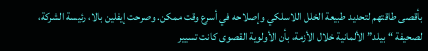بأقصى طاقتهم لتحديد طبيعة الخلل اللاسلكي وإصلاحه في أسرع وقت ممكن. وصرحت إيفلين بالا، رئيسة الشركة، لصحيفة “بيلد” الألمانية خلال الأزمة، بأن الأولوية القصوى كانت تسيير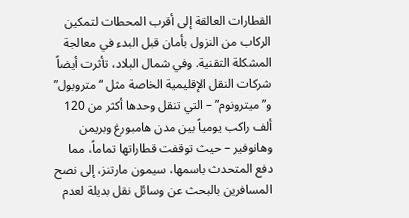القطارات العالقة إلى أقرب المحطات لتمكين الركاب من النزول بأمان قبل البدء في معالجة المشكلة التقنية. وفي شمال البلاد، تأثرت أيضاً شركات النقل الإقليمية الخاصة مثل “متروبول” و”ميترونوم” – التي تنقل وحدها أكثر من 120 ألف راكب يومياً بين مدن هامبورغ وبريمن وهانوفير – حيث توقفت قطاراتها تماماً، مما دفع المتحدث باسمها، سيمون مارتنز، إلى نصح المسافرين بالبحث عن وسائل نقل بديلة لعدم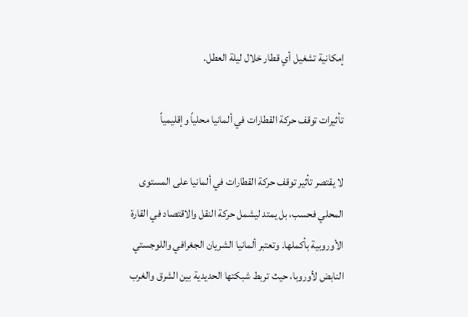إمكانية تشغيل أي قطار خلال ليلة العطل.

تأثيرات توقف حركة القطارات في ألمانيا محلياً وإقليمياً

لا يقتصر تأثير توقف حركة القطارات في ألمانيا على المستوى المحلي فحسب، بل يمتد ليشمل حركة النقل والاقتصاد في القارة الأوروبية بأكملها. وتعتبر ألمانيا الشريان الجغرافي واللوجستي النابض لأوروبا، حيث تربط شبكتها الحديدية بين الشرق والغرب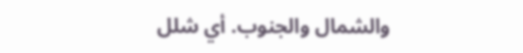والشمال والجنوب. أي شلل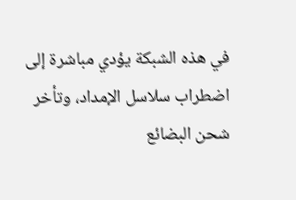في هذه الشبكة يؤدي مباشرة إلى اضطراب سلاسل الإمداد، وتأخر شحن البضائع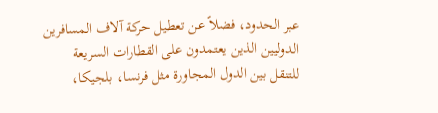عبر الحدود، فضلاً عن تعطيل حركة آلاف المسافرين الدوليين الذين يعتمدون على القطارات السريعة للتنقل بين الدول المجاورة مثل فرنسا، بلجيكا،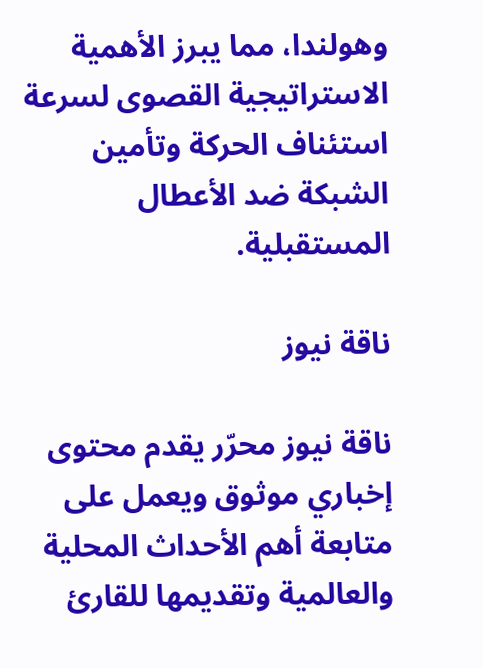وهولندا، مما يبرز الأهمية الاستراتيجية القصوى لسرعة استئناف الحركة وتأمين الشبكة ضد الأعطال المستقبلية.

ناقة نيوز

ناقة نيوز محرّر يقدم محتوى إخباري موثوق ويعمل على متابعة أهم الأحداث المحلية والعالمية وتقديمها للقارئ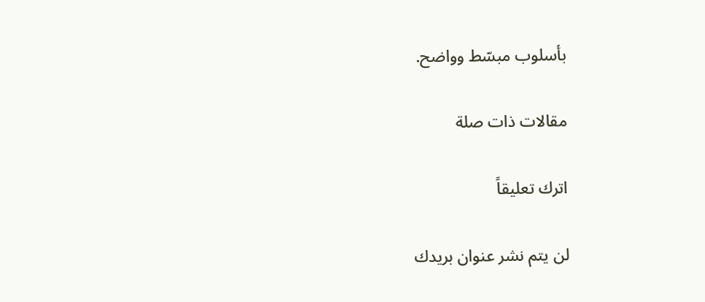بأسلوب مبسّط وواضح.

مقالات ذات صلة

اترك تعليقاً

لن يتم نشر عنوان بريدك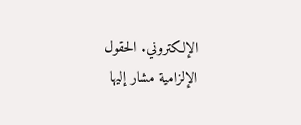الإلكتروني. الحقول الإلزامية مشار إليها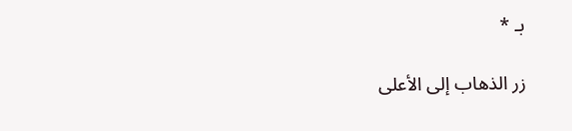بـ *

زر الذهاب إلى الأعلى